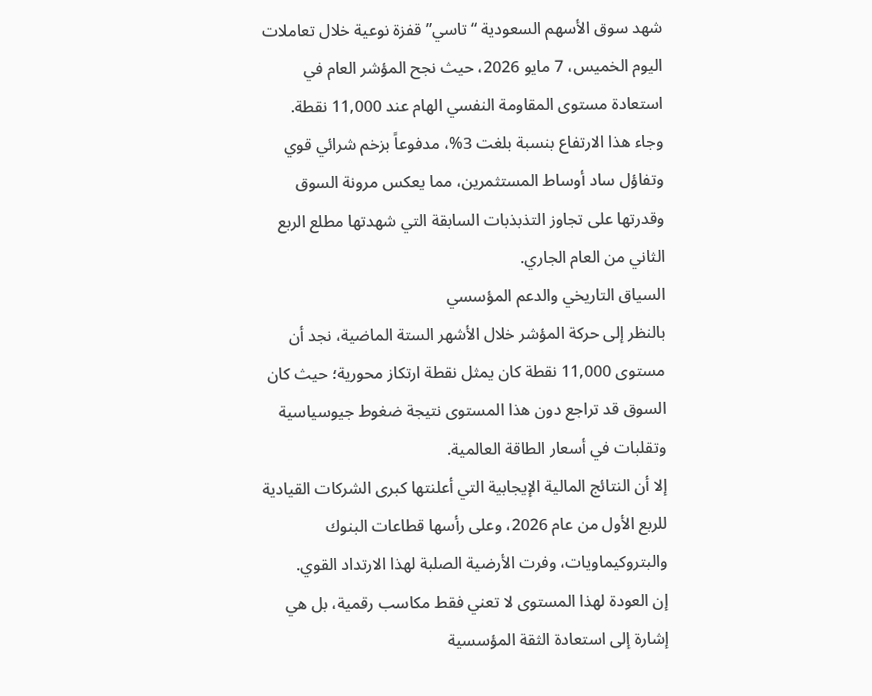شهد سوق الأسهم السعودية “تاسي” قفزة نوعية خلال تعاملات اليوم الخميس، 7 مايو 2026، حيث نجح المؤشر العام في استعادة مستوى المقاومة النفسي الهام عند 11,000 نقطة.
وجاء هذا الارتفاع بنسبة بلغت 3%، مدفوعاً بزخم شرائي قوي وتفاؤل ساد أوساط المستثمرين، مما يعكس مرونة السوق وقدرتها على تجاوز التذبذبات السابقة التي شهدتها مطلع الربع الثاني من العام الجاري.
السياق التاريخي والدعم المؤسسي
بالنظر إلى حركة المؤشر خلال الأشهر الستة الماضية، نجد أن مستوى 11,000 نقطة كان يمثل نقطة ارتكاز محورية؛ حيث كان السوق قد تراجع دون هذا المستوى نتيجة ضغوط جيوسياسية وتقلبات في أسعار الطاقة العالمية.
إلا أن النتائج المالية الإيجابية التي أعلنتها كبرى الشركات القيادية للربع الأول من عام 2026، وعلى رأسها قطاعات البنوك والبتروكيماويات، وفرت الأرضية الصلبة لهذا الارتداد القوي.
إن العودة لهذا المستوى لا تعني فقط مكاسب رقمية، بل هي إشارة إلى استعادة الثقة المؤسسية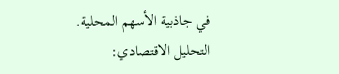في جاذبية الأسهم المحلية.
التحليل الاقتصادي: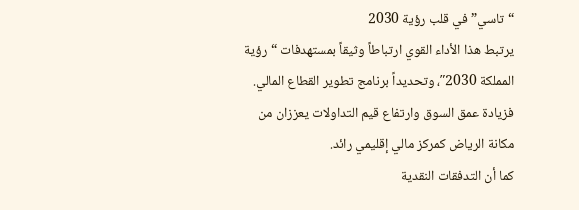“تاسي” في قلب رؤية 2030
يرتبط هذا الأداء القوي ارتباطاً وثيقاً بمستهدفات “رؤية المملكة 2030″، وتحديداً برنامج تطوير القطاع المالي. فزيادة عمق السوق وارتفاع قيم التداولات يعززان من مكانة الرياض كمركز مالي إقليمي رائد.
كما أن التدفقات النقدية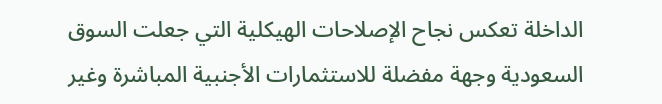الداخلة تعكس نجاح الإصلاحات الهيكلية التي جعلت السوق السعودية وجهة مفضلة للاستثمارات الأجنبية المباشرة وغير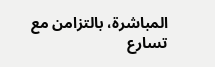المباشرة، بالتزامن مع تسارع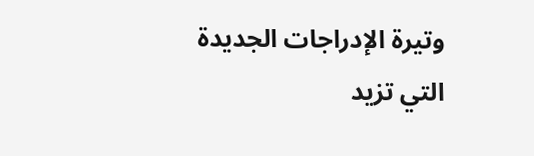وتيرة الإدراجات الجديدة التي تزيد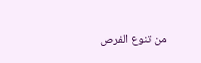من تنوع الفرص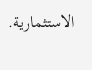الاستثمارية.